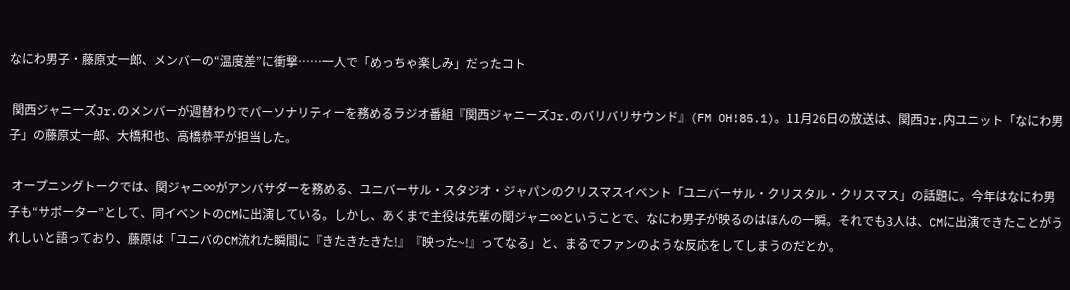なにわ男子・藤原丈一郎、メンバーの“温度差”に衝撃……一人で「めっちゃ楽しみ」だったコト

 関西ジャニーズJr.のメンバーが週替わりでパーソナリティーを務めるラジオ番組『関西ジャニーズJr.のバリバリサウンド』(FM OH!85.1)。11月26日の放送は、関西Jr.内ユニット「なにわ男子」の藤原丈一郎、大橋和也、高橋恭平が担当した。

 オープニングトークでは、関ジャニ∞がアンバサダーを務める、ユニバーサル・スタジオ・ジャパンのクリスマスイベント「ユニバーサル・クリスタル・クリスマス」の話題に。今年はなにわ男子も“サポーター”として、同イベントのCMに出演している。しかし、あくまで主役は先輩の関ジャニ∞ということで、なにわ男子が映るのはほんの一瞬。それでも3人は、CMに出演できたことがうれしいと語っており、藤原は「ユニバのCM流れた瞬間に『きたきたきた!』『映った~!』ってなる」と、まるでファンのような反応をしてしまうのだとか。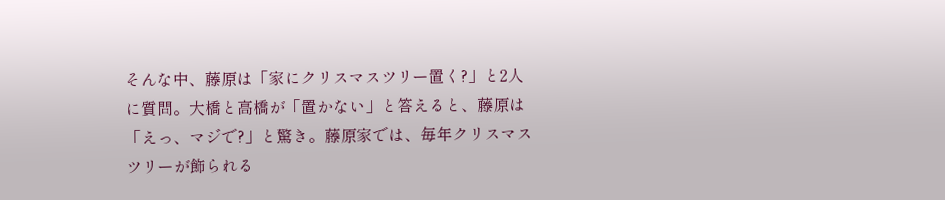そんな中、藤原は「家にクリスマスツリー置く?」と2人に質問。大橋と高橋が「置かない」と答えると、藤原は「えっ、マジで?」と驚き。藤原家では、毎年クリスマスツリーが飾られる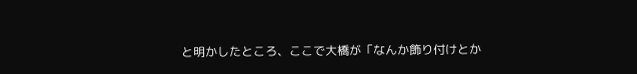と明かしたところ、ここで大橋が「なんか飾り付けとか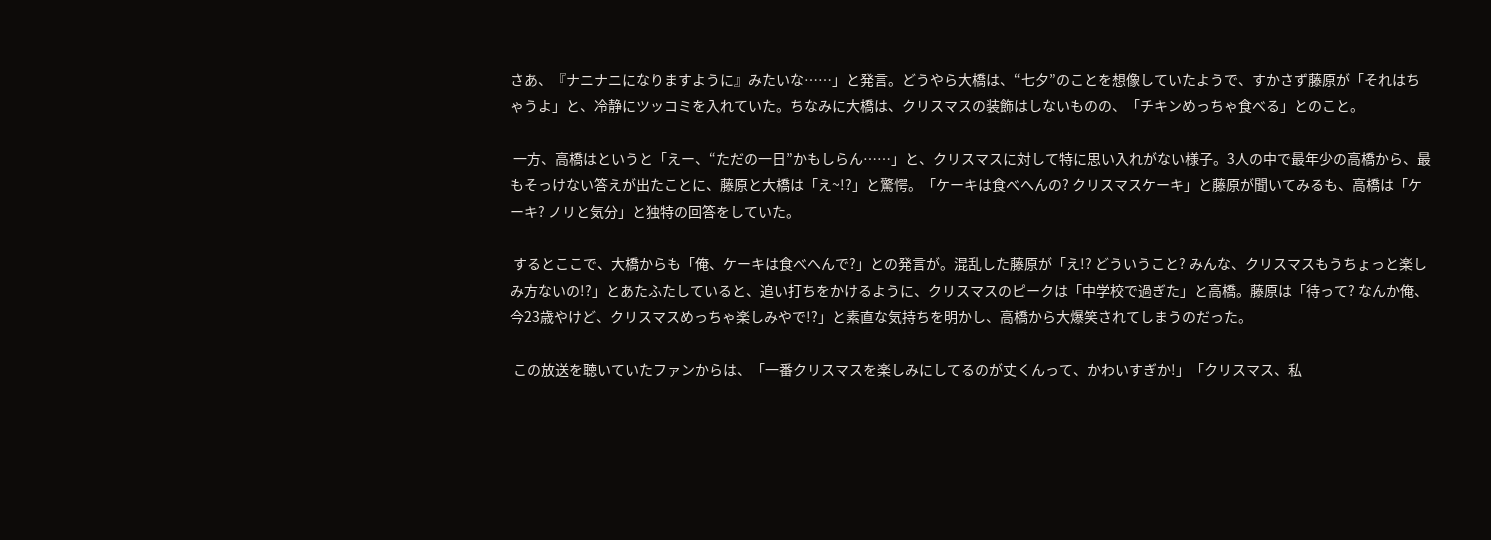さあ、『ナニナニになりますように』みたいな……」と発言。どうやら大橋は、“七夕”のことを想像していたようで、すかさず藤原が「それはちゃうよ」と、冷静にツッコミを入れていた。ちなみに大橋は、クリスマスの装飾はしないものの、「チキンめっちゃ食べる」とのこと。

 一方、高橋はというと「えー、“ただの一日”かもしらん……」と、クリスマスに対して特に思い入れがない様子。3人の中で最年少の高橋から、最もそっけない答えが出たことに、藤原と大橋は「え~!?」と驚愕。「ケーキは食べへんの? クリスマスケーキ」と藤原が聞いてみるも、高橋は「ケーキ? ノリと気分」と独特の回答をしていた。

 するとここで、大橋からも「俺、ケーキは食べへんで?」との発言が。混乱した藤原が「え!? どういうこと? みんな、クリスマスもうちょっと楽しみ方ないの!?」とあたふたしていると、追い打ちをかけるように、クリスマスのピークは「中学校で過ぎた」と高橋。藤原は「待って? なんか俺、今23歳やけど、クリスマスめっちゃ楽しみやで!?」と素直な気持ちを明かし、高橋から大爆笑されてしまうのだった。

 この放送を聴いていたファンからは、「一番クリスマスを楽しみにしてるのが丈くんって、かわいすぎか!」「クリスマス、私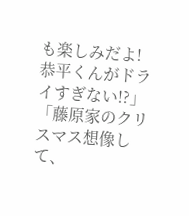も楽しみだよ! 恭平くんがドライすぎない!?」「藤原家のクリスマス想像して、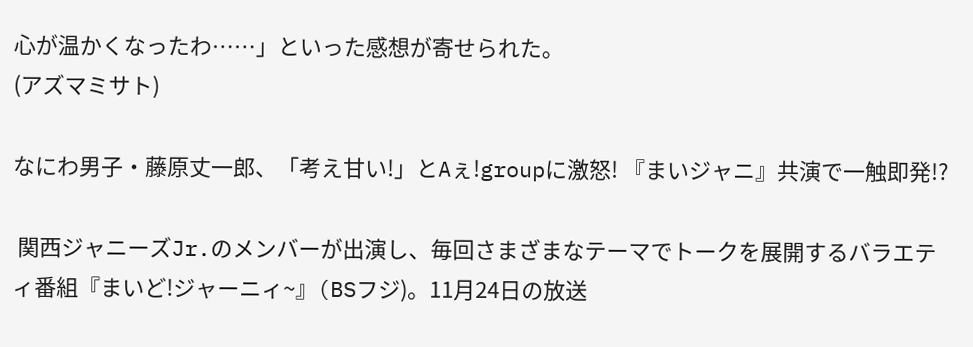心が温かくなったわ……」といった感想が寄せられた。
(アズマミサト)

なにわ男子・藤原丈一郎、「考え甘い!」とAぇ!groupに激怒! 『まいジャニ』共演で一触即発!?

 関西ジャニーズJr.のメンバーが出演し、毎回さまざまなテーマでトークを展開するバラエティ番組『まいど!ジャーニィ~』(BSフジ)。11月24日の放送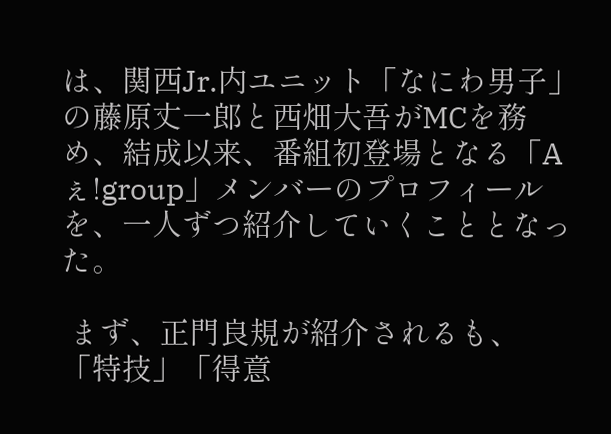は、関西Jr.内ユニット「なにわ男子」の藤原丈一郎と西畑大吾がMCを務め、結成以来、番組初登場となる「Aぇ!group」メンバーのプロフィールを、一人ずつ紹介していくこととなった。

 まず、正門良規が紹介されるも、「特技」「得意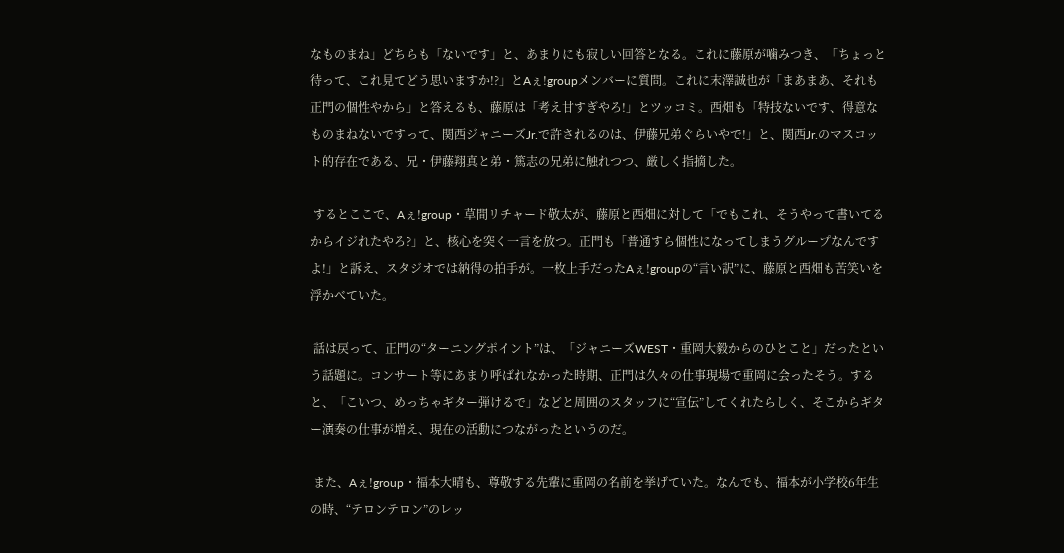なものまね」どちらも「ないです」と、あまりにも寂しい回答となる。これに藤原が噛みつき、「ちょっと待って、これ見てどう思いますか!?」とAぇ!groupメンバーに質問。これに末澤誠也が「まあまあ、それも正門の個性やから」と答えるも、藤原は「考え甘すぎやろ!」とツッコミ。西畑も「特技ないです、得意なものまねないですって、関西ジャニーズJr.で許されるのは、伊藤兄弟ぐらいやで!」と、関西Jr.のマスコット的存在である、兄・伊藤翔真と弟・篤志の兄弟に触れつつ、厳しく指摘した。

 するとここで、Aぇ!group・草間リチャード敬太が、藤原と西畑に対して「でもこれ、そうやって書いてるからイジれたやろ?」と、核心を突く一言を放つ。正門も「普通すら個性になってしまうグループなんですよ!」と訴え、スタジオでは納得の拍手が。一枚上手だったAぇ!groupの“言い訳”に、藤原と西畑も苦笑いを浮かべていた。

 話は戻って、正門の“ターニングポイント”は、「ジャニーズWEST・重岡大毅からのひとこと」だったという話題に。コンサート等にあまり呼ばれなかった時期、正門は久々の仕事現場で重岡に会ったそう。すると、「こいつ、めっちゃギター弾けるで」などと周囲のスタッフに“宣伝”してくれたらしく、そこからギター演奏の仕事が増え、現在の活動につながったというのだ。

 また、Aぇ!group・福本大晴も、尊敬する先輩に重岡の名前を挙げていた。なんでも、福本が小学校6年生の時、“テロンテロン”のレッ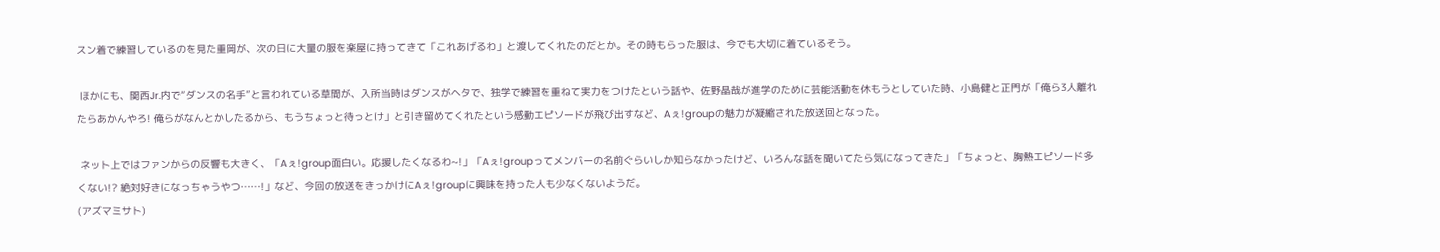スン着で練習しているのを見た重岡が、次の日に大量の服を楽屋に持ってきて「これあげるわ」と渡してくれたのだとか。その時もらった服は、今でも大切に着ているそう。

 ほかにも、関西Jr.内で“ダンスの名手”と言われている草間が、入所当時はダンスがヘタで、独学で練習を重ねて実力をつけたという話や、佐野晶哉が進学のために芸能活動を休もうとしていた時、小島健と正門が「俺ら3人離れたらあかんやろ! 俺らがなんとかしたるから、もうちょっと待っとけ」と引き留めてくれたという感動エピソードが飛び出すなど、Aぇ!groupの魅力が凝縮された放送回となった。

 ネット上ではファンからの反響も大きく、「Aぇ!group面白い。応援したくなるわ~!」「Aぇ!groupってメンバーの名前ぐらいしか知らなかったけど、いろんな話を聞いてたら気になってきた」「ちょっと、胸熱エピソード多くない!? 絶対好きになっちゃうやつ……!」など、今回の放送をきっかけにAぇ!groupに興味を持った人も少なくないようだ。
(アズマミサト)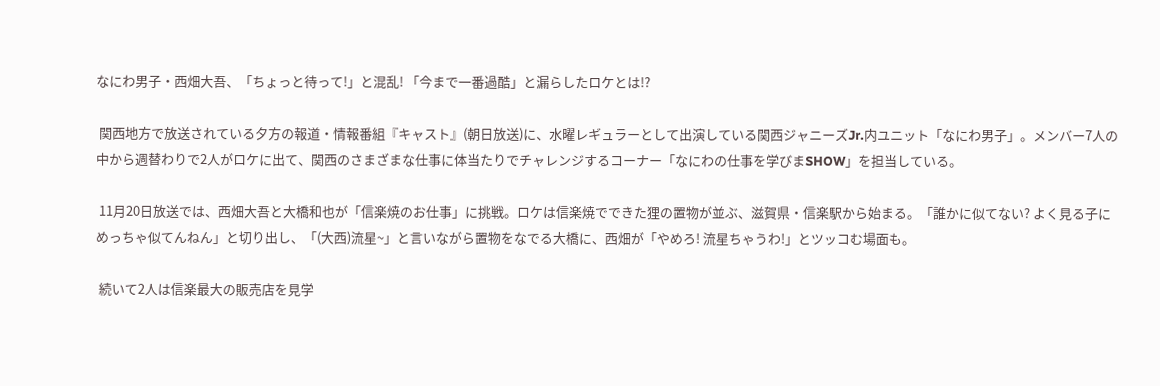なにわ男子・西畑大吾、「ちょっと待って!」と混乱! 「今まで一番過酷」と漏らしたロケとは!?

 関西地方で放送されている夕方の報道・情報番組『キャスト』(朝日放送)に、水曜レギュラーとして出演している関西ジャニーズJr.内ユニット「なにわ男子」。メンバー7人の中から週替わりで2人がロケに出て、関西のさまざまな仕事に体当たりでチャレンジするコーナー「なにわの仕事を学びまSHOW」を担当している。

 11月20日放送では、西畑大吾と大橋和也が「信楽焼のお仕事」に挑戦。ロケは信楽焼でできた狸の置物が並ぶ、滋賀県・信楽駅から始まる。「誰かに似てない? よく見る子にめっちゃ似てんねん」と切り出し、「(大西)流星~」と言いながら置物をなでる大橋に、西畑が「やめろ! 流星ちゃうわ!」とツッコむ場面も。

 続いて2人は信楽最大の販売店を見学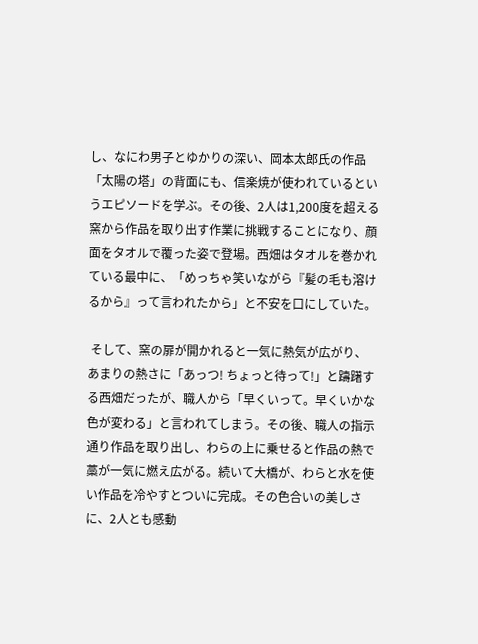し、なにわ男子とゆかりの深い、岡本太郎氏の作品「太陽の塔」の背面にも、信楽焼が使われているというエピソードを学ぶ。その後、2人は1,200度を超える窯から作品を取り出す作業に挑戦することになり、顔面をタオルで覆った姿で登場。西畑はタオルを巻かれている最中に、「めっちゃ笑いながら『髪の毛も溶けるから』って言われたから」と不安を口にしていた。

 そして、窯の扉が開かれると一気に熱気が広がり、あまりの熱さに「あっつ! ちょっと待って!」と躊躇する西畑だったが、職人から「早くいって。早くいかな色が変わる」と言われてしまう。その後、職人の指示通り作品を取り出し、わらの上に乗せると作品の熱で藁が一気に燃え広がる。続いて大橋が、わらと水を使い作品を冷やすとついに完成。その色合いの美しさに、2人とも感動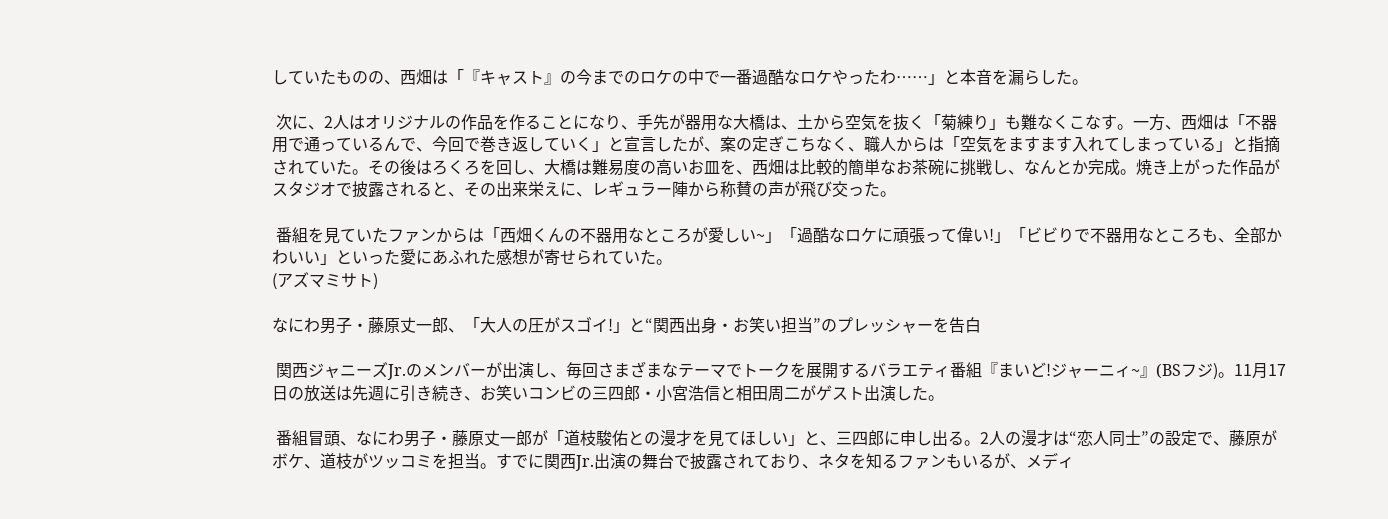していたものの、西畑は「『キャスト』の今までのロケの中で一番過酷なロケやったわ……」と本音を漏らした。

 次に、2人はオリジナルの作品を作ることになり、手先が器用な大橋は、土から空気を抜く「菊練り」も難なくこなす。一方、西畑は「不器用で通っているんで、今回で巻き返していく」と宣言したが、案の定ぎこちなく、職人からは「空気をますます入れてしまっている」と指摘されていた。その後はろくろを回し、大橋は難易度の高いお皿を、西畑は比較的簡単なお茶碗に挑戦し、なんとか完成。焼き上がった作品がスタジオで披露されると、その出来栄えに、レギュラー陣から称賛の声が飛び交った。

 番組を見ていたファンからは「西畑くんの不器用なところが愛しい~」「過酷なロケに頑張って偉い!」「ビビりで不器用なところも、全部かわいい」といった愛にあふれた感想が寄せられていた。
(アズマミサト)

なにわ男子・藤原丈一郎、「大人の圧がスゴイ!」と“関西出身・お笑い担当”のプレッシャーを告白

 関西ジャニーズJr.のメンバーが出演し、毎回さまざまなテーマでトークを展開するバラエティ番組『まいど!ジャーニィ~』(BSフジ)。11月17日の放送は先週に引き続き、お笑いコンビの三四郎・小宮浩信と相田周二がゲスト出演した。

 番組冒頭、なにわ男子・藤原丈一郎が「道枝駿佑との漫才を見てほしい」と、三四郎に申し出る。2人の漫才は“恋人同士”の設定で、藤原がボケ、道枝がツッコミを担当。すでに関西Jr.出演の舞台で披露されており、ネタを知るファンもいるが、メディ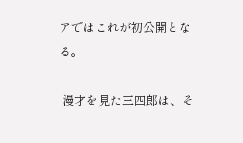アではこれが初公開となる。

 漫才を見た三四郎は、そ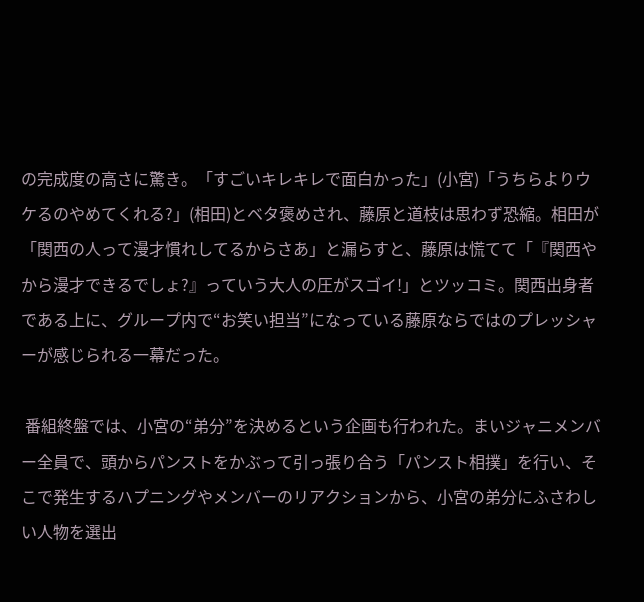の完成度の高さに驚き。「すごいキレキレで面白かった」(小宮)「うちらよりウケるのやめてくれる?」(相田)とベタ褒めされ、藤原と道枝は思わず恐縮。相田が「関西の人って漫才慣れしてるからさあ」と漏らすと、藤原は慌てて「『関西やから漫才できるでしょ?』っていう大人の圧がスゴイ!」とツッコミ。関西出身者である上に、グループ内で“お笑い担当”になっている藤原ならではのプレッシャーが感じられる一幕だった。

 番組終盤では、小宮の“弟分”を決めるという企画も行われた。まいジャニメンバー全員で、頭からパンストをかぶって引っ張り合う「パンスト相撲」を行い、そこで発生するハプニングやメンバーのリアクションから、小宮の弟分にふさわしい人物を選出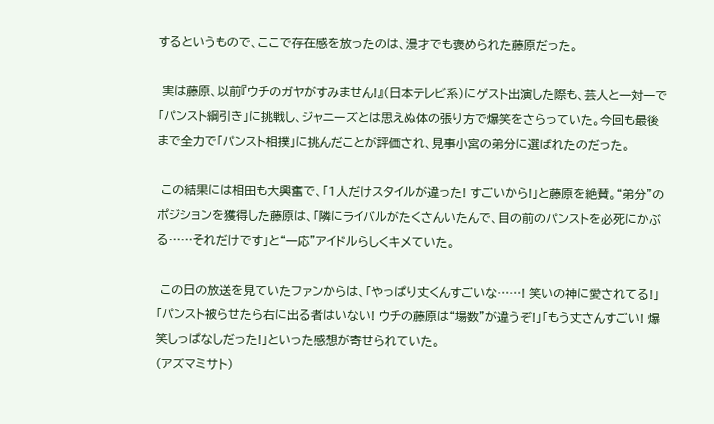するというもので、ここで存在感を放ったのは、漫才でも褒められた藤原だった。

 実は藤原、以前『ウチのガヤがすみません!』(日本テレビ系)にゲスト出演した際も、芸人と一対一で「パンスト綱引き」に挑戦し、ジャニーズとは思えぬ体の張り方で爆笑をさらっていた。今回も最後まで全力で「パンスト相撲」に挑んだことが評価され、見事小宮の弟分に選ばれたのだった。

 この結果には相田も大興奮で、「1人だけスタイルが違った! すごいから!」と藤原を絶賛。“弟分”のポジションを獲得した藤原は、「隣にライバルがたくさんいたんで、目の前のパンストを必死にかぶる……それだけです」と“一応”アイドルらしくキメていた。

 この日の放送を見ていたファンからは、「やっぱり丈くんすごいな……! 笑いの神に愛されてる!」「パンスト被らせたら右に出る者はいない! ウチの藤原は“場数”が違うぞ!」「もう丈さんすごい! 爆笑しっぱなしだった!」といった感想が寄せられていた。
(アズマミサト)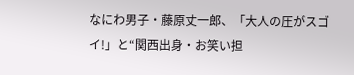なにわ男子・藤原丈一郎、「大人の圧がスゴイ!」と“関西出身・お笑い担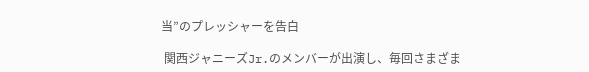当”のプレッシャーを告白

 関西ジャニーズJr.のメンバーが出演し、毎回さまざま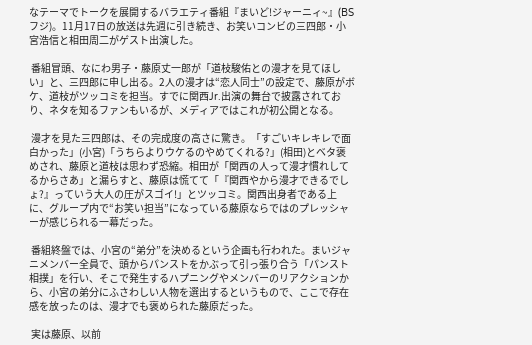なテーマでトークを展開するバラエティ番組『まいど!ジャーニィ~』(BSフジ)。11月17日の放送は先週に引き続き、お笑いコンビの三四郎・小宮浩信と相田周二がゲスト出演した。

 番組冒頭、なにわ男子・藤原丈一郎が「道枝駿佑との漫才を見てほしい」と、三四郎に申し出る。2人の漫才は“恋人同士”の設定で、藤原がボケ、道枝がツッコミを担当。すでに関西Jr.出演の舞台で披露されており、ネタを知るファンもいるが、メディアではこれが初公開となる。

 漫才を見た三四郎は、その完成度の高さに驚き。「すごいキレキレで面白かった」(小宮)「うちらよりウケるのやめてくれる?」(相田)とベタ褒めされ、藤原と道枝は思わず恐縮。相田が「関西の人って漫才慣れしてるからさあ」と漏らすと、藤原は慌てて「『関西やから漫才できるでしょ?』っていう大人の圧がスゴイ!」とツッコミ。関西出身者である上に、グループ内で“お笑い担当”になっている藤原ならではのプレッシャーが感じられる一幕だった。

 番組終盤では、小宮の“弟分”を決めるという企画も行われた。まいジャニメンバー全員で、頭からパンストをかぶって引っ張り合う「パンスト相撲」を行い、そこで発生するハプニングやメンバーのリアクションから、小宮の弟分にふさわしい人物を選出するというもので、ここで存在感を放ったのは、漫才でも褒められた藤原だった。

 実は藤原、以前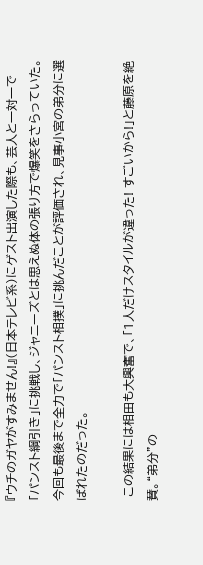『ウチのガヤがすみません!』(日本テレビ系)にゲスト出演した際も、芸人と一対一で「パンスト綱引き」に挑戦し、ジャニーズとは思えぬ体の張り方で爆笑をさらっていた。今回も最後まで全力で「パンスト相撲」に挑んだことが評価され、見事小宮の弟分に選ばれたのだった。

 この結果には相田も大興奮で、「1人だけスタイルが違った! すごいから!」と藤原を絶賛。“弟分”の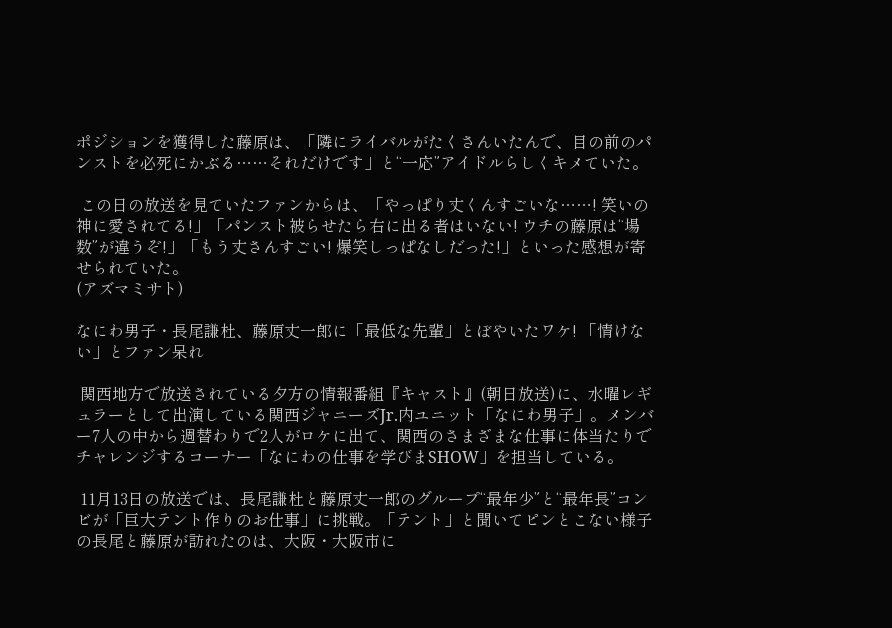ポジションを獲得した藤原は、「隣にライバルがたくさんいたんで、目の前のパンストを必死にかぶる……それだけです」と“一応”アイドルらしくキメていた。

 この日の放送を見ていたファンからは、「やっぱり丈くんすごいな……! 笑いの神に愛されてる!」「パンスト被らせたら右に出る者はいない! ウチの藤原は“場数”が違うぞ!」「もう丈さんすごい! 爆笑しっぱなしだった!」といった感想が寄せられていた。
(アズマミサト)

なにわ男子・長尾謙杜、藤原丈一郎に「最低な先輩」とぼやいたワケ! 「情けない」とファン呆れ

 関西地方で放送されている夕方の情報番組『キャスト』(朝日放送)に、水曜レギュラーとして出演している関西ジャニーズJr.内ユニット「なにわ男子」。メンバー7人の中から週替わりで2人がロケに出て、関西のさまざまな仕事に体当たりでチャレンジするコーナー「なにわの仕事を学びまSHOW」を担当している。

 11月13日の放送では、長尾謙杜と藤原丈一郎のグループ“最年少”と“最年長”コンビが「巨大テント作りのお仕事」に挑戦。「テント」と聞いてピンとこない様子の長尾と藤原が訪れたのは、大阪・大阪市に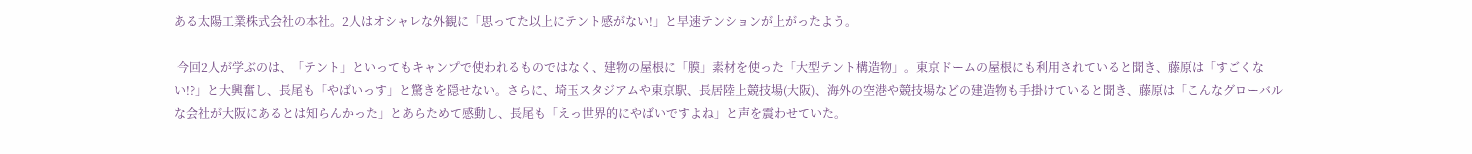ある太陽工業株式会社の本社。2人はオシャレな外観に「思ってた以上にテント感がない!」と早速テンションが上がったよう。

 今回2人が学ぶのは、「テント」といってもキャンプで使われるものではなく、建物の屋根に「膜」素材を使った「大型テント構造物」。東京ドームの屋根にも利用されていると聞き、藤原は「すごくない!?」と大興奮し、長尾も「やばいっす」と驚きを隠せない。さらに、埼玉スタジアムや東京駅、長居陸上競技場(大阪)、海外の空港や競技場などの建造物も手掛けていると聞き、藤原は「こんなグローバルな会社が大阪にあるとは知らんかった」とあらためて感動し、長尾も「えっ世界的にやばいですよね」と声を震わせていた。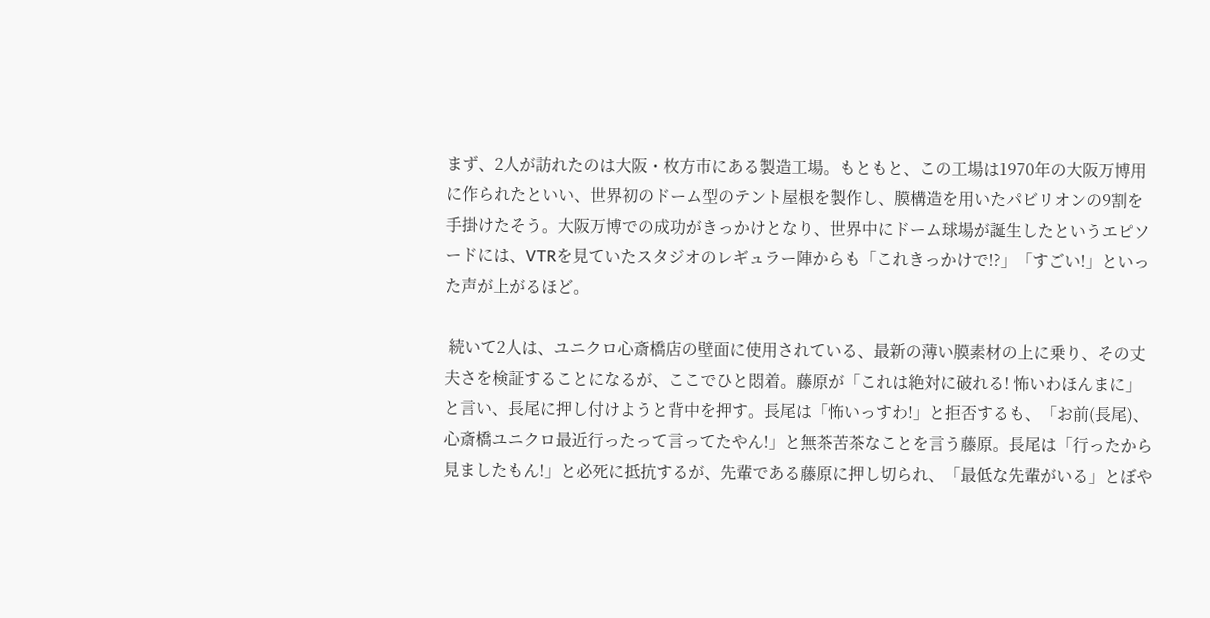まず、2人が訪れたのは大阪・枚方市にある製造工場。もともと、この工場は1970年の大阪万博用に作られたといい、世界初のドーム型のテント屋根を製作し、膜構造を用いたパビリオンの9割を手掛けたそう。大阪万博での成功がきっかけとなり、世界中にドーム球場が誕生したというエピソードには、VTRを見ていたスタジオのレギュラー陣からも「これきっかけで!?」「すごい!」といった声が上がるほど。

 続いて2人は、ユニクロ心斎橋店の壁面に使用されている、最新の薄い膜素材の上に乗り、その丈夫さを検証することになるが、ここでひと悶着。藤原が「これは絶対に破れる! 怖いわほんまに」と言い、長尾に押し付けようと背中を押す。長尾は「怖いっすわ!」と拒否するも、「お前(長尾)、心斎橋ユニクロ最近行ったって言ってたやん!」と無茶苦茶なことを言う藤原。長尾は「行ったから見ましたもん!」と必死に抵抗するが、先輩である藤原に押し切られ、「最低な先輩がいる」とぼや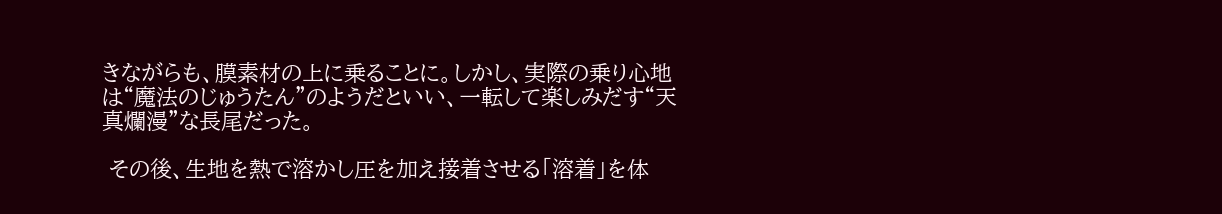きながらも、膜素材の上に乗ることに。しかし、実際の乗り心地は“魔法のじゅうたん”のようだといい、一転して楽しみだす“天真爛漫”な長尾だった。

 その後、生地を熱で溶かし圧を加え接着させる「溶着」を体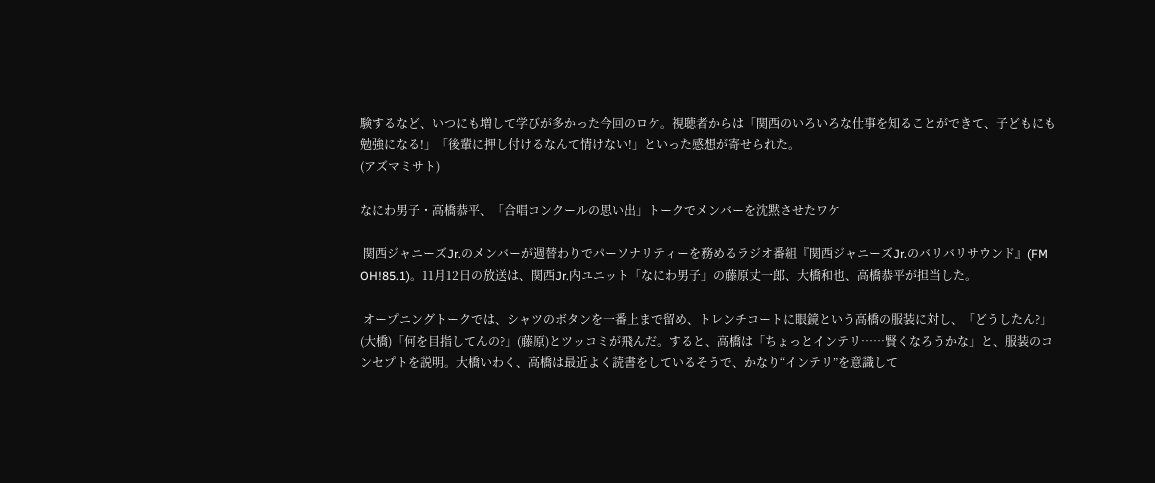験するなど、いつにも増して学びが多かった今回のロケ。視聴者からは「関西のいろいろな仕事を知ることができて、子どもにも勉強になる!」「後輩に押し付けるなんて情けない!」といった感想が寄せられた。
(アズマミサト)

なにわ男子・高橋恭平、「合唱コンクールの思い出」トークでメンバーを沈黙させたワケ

 関西ジャニーズJr.のメンバーが週替わりでパーソナリティーを務めるラジオ番組『関西ジャニーズJr.のバリバリサウンド』(FM OH!85.1)。11月12日の放送は、関西Jr.内ユニット「なにわ男子」の藤原丈一郎、大橋和也、高橋恭平が担当した。

 オープニングトークでは、シャツのボタンを一番上まで留め、トレンチコートに眼鏡という高橋の服装に対し、「どうしたん?」(大橋)「何を目指してんの?」(藤原)とツッコミが飛んだ。すると、高橋は「ちょっとインテリ……賢くなろうかな」と、服装のコンセプトを説明。大橋いわく、高橋は最近よく読書をしているそうで、かなり“インテリ”を意識して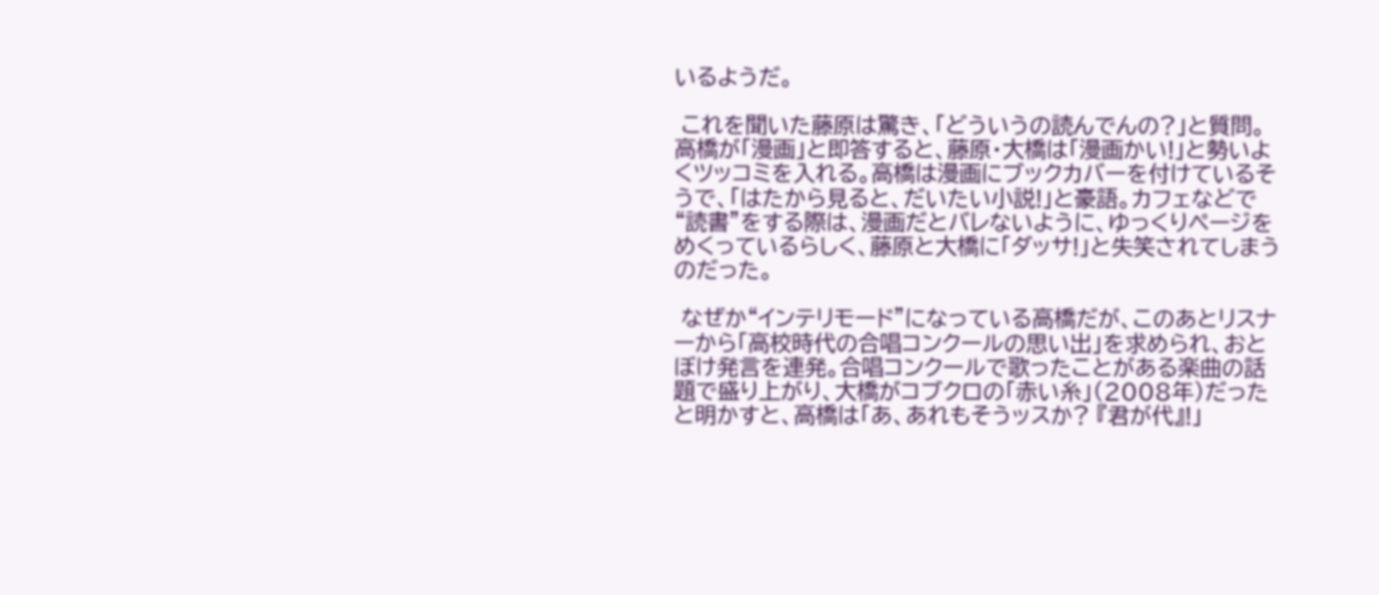いるようだ。

 これを聞いた藤原は驚き、「どういうの読んでんの?」と質問。高橋が「漫画」と即答すると、藤原・大橋は「漫画かい!」と勢いよくツッコミを入れる。高橋は漫画にブックカバーを付けているそうで、「はたから見ると、だいたい小説!」と豪語。カフェなどで“読書”をする際は、漫画だとバレないように、ゆっくりページをめくっているらしく、藤原と大橋に「ダッサ!」と失笑されてしまうのだった。

 なぜか“インテリモード”になっている高橋だが、このあとリスナーから「高校時代の合唱コンクールの思い出」を求められ、おとぼけ発言を連発。合唱コンクールで歌ったことがある楽曲の話題で盛り上がり、大橋がコブクロの「赤い糸」(2008年)だったと明かすと、高橋は「あ、あれもそうッスか? 『君が代』!」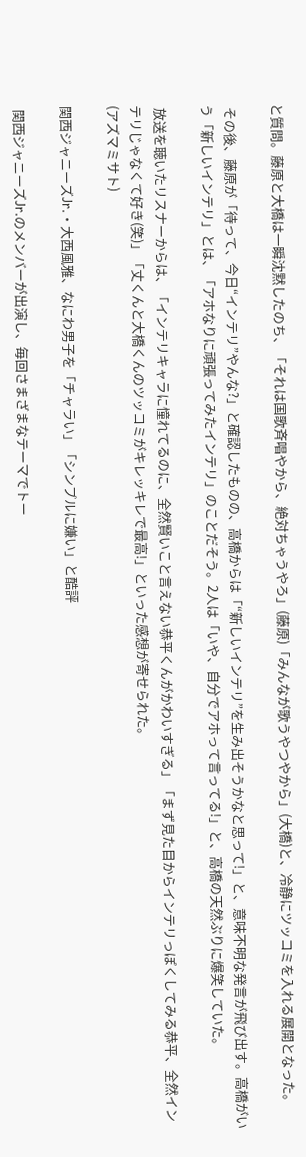と質問。藤原と大橋は一瞬沈黙したのち、「それは国歌斉唱やから、絶対ちゃうやろ」(藤原)「みんなが歌うやつやから」(大橋)と、冷静にツッコミを入れる展開となった。

 その後、藤原が「待って、今日“インテリ”やんな?」と確認したものの、高橋からは「“新しいインテリ”を生み出そうかなと思って!」と、意味不明な発言が飛び出す。高橋がいう「新しいインテリ」とは、「アホなりに頑張ってみたインテリ」のことだそう。2人は「いや、自分でアホって言ってる!」と、高橋の天然ぶりに爆笑していた。

 放送を聴いたリスナーからは、「インテリキャラに憧れてるのに、全然賢いこと言えない恭平くんがかわいすぎる」「まず見た目からインテリっぽくしてみる恭平、全然インテリじゃなくて好き(笑)」「丈くんと大橋くんのツッコミがキレッキレで最高!」といった感想が寄せられた。
(アズマミサト)

関西ジャニーズJr.・大西風雅、なにわ男子を「チャラい」「シンプルに嫌い」と酷評

 関西ジャニーズJr.のメンバーが出演し、毎回さまざまなテーマでトー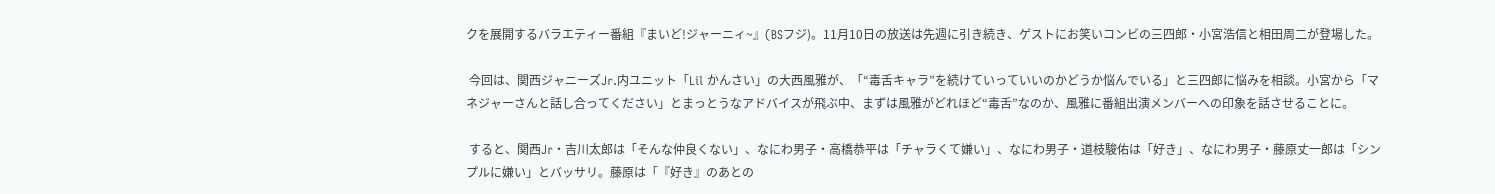クを展開するバラエティー番組『まいど!ジャーニィ~』(BSフジ)。11月10日の放送は先週に引き続き、ゲストにお笑いコンビの三四郎・小宮浩信と相田周二が登場した。

 今回は、関西ジャニーズJr.内ユニット「Lil かんさい」の大西風雅が、「“毒舌キャラ”を続けていっていいのかどうか悩んでいる」と三四郎に悩みを相談。小宮から「マネジャーさんと話し合ってください」とまっとうなアドバイスが飛ぶ中、まずは風雅がどれほど“毒舌”なのか、風雅に番組出演メンバーへの印象を話させることに。

 すると、関西Jr・吉川太郎は「そんな仲良くない」、なにわ男子・高橋恭平は「チャラくて嫌い」、なにわ男子・道枝駿佑は「好き」、なにわ男子・藤原丈一郎は「シンプルに嫌い」とバッサリ。藤原は「『好き』のあとの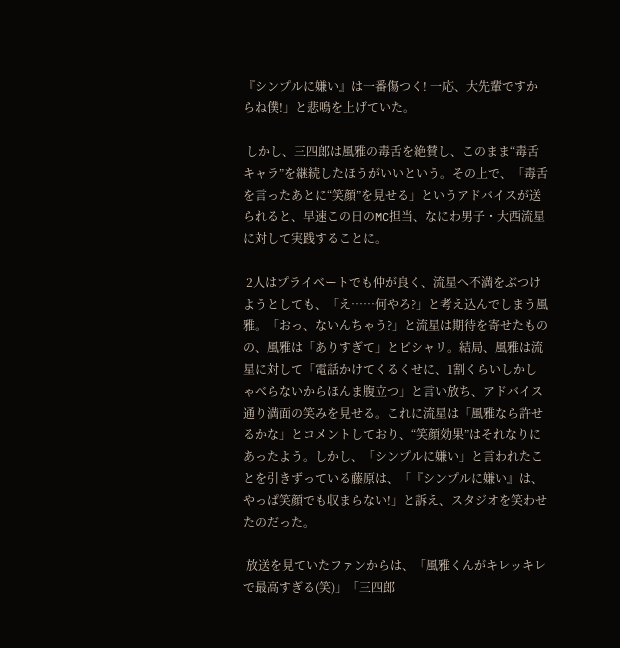『シンプルに嫌い』は一番傷つく! 一応、大先輩ですからね僕!」と悲鳴を上げていた。

 しかし、三四郎は風雅の毒舌を絶賛し、このまま“毒舌キャラ”を継続したほうがいいという。その上で、「毒舌を言ったあとに“笑顔”を見せる」というアドバイスが送られると、早速この日のMC担当、なにわ男子・大西流星に対して実践することに。

 2人はプライベートでも仲が良く、流星へ不満をぶつけようとしても、「え……何やろ?」と考え込んでしまう風雅。「おっ、ないんちゃう?」と流星は期待を寄せたものの、風雅は「ありすぎて」とピシャリ。結局、風雅は流星に対して「電話かけてくるくせに、1割くらいしかしゃべらないからほんま腹立つ」と言い放ち、アドバイス通り満面の笑みを見せる。これに流星は「風雅なら許せるかな」とコメントしており、“笑顔効果”はそれなりにあったよう。しかし、「シンプルに嫌い」と言われたことを引きずっている藤原は、「『シンプルに嫌い』は、やっぱ笑顔でも収まらない!」と訴え、スタジオを笑わせたのだった。

 放送を見ていたファンからは、「風雅くんがキレッキレで最高すぎる(笑)」「三四郎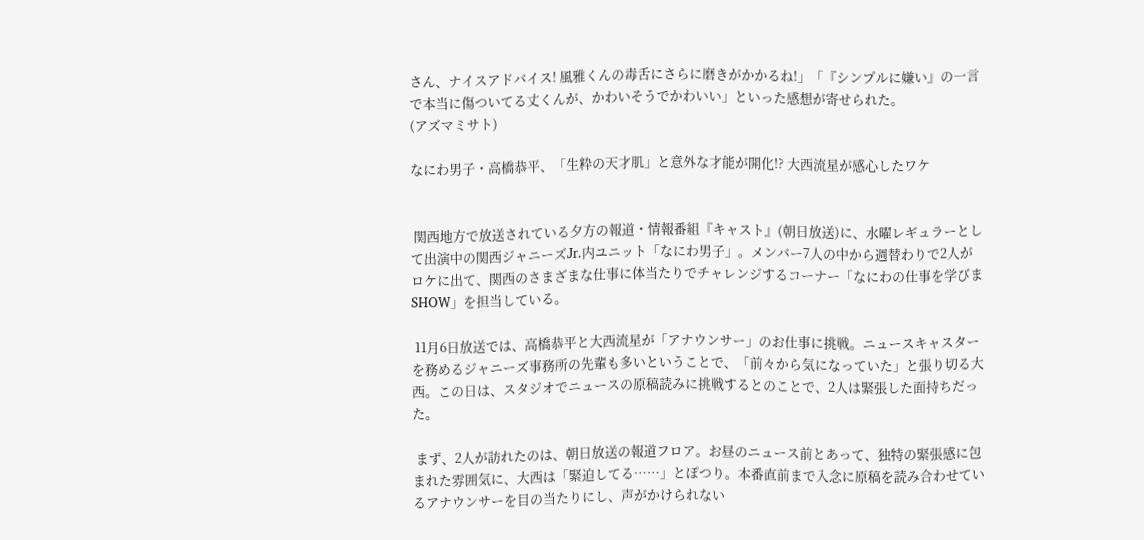さん、ナイスアドバイス! 風雅くんの毒舌にさらに磨きがかかるね!」「『シンプルに嫌い』の一言で本当に傷ついてる丈くんが、かわいそうでかわいい」といった感想が寄せられた。
(アズマミサト)

なにわ男子・高橋恭平、「生粋の天才肌」と意外な才能が開化!? 大西流星が感心したワケ


 関西地方で放送されている夕方の報道・情報番組『キャスト』(朝日放送)に、水曜レギュラーとして出演中の関西ジャニーズJr.内ユニット「なにわ男子」。メンバー7人の中から週替わりで2人がロケに出て、関西のさまざまな仕事に体当たりでチャレンジするコーナー「なにわの仕事を学びまSHOW」を担当している。

 11月6日放送では、高橋恭平と大西流星が「アナウンサー」のお仕事に挑戦。ニュースキャスターを務めるジャニーズ事務所の先輩も多いということで、「前々から気になっていた」と張り切る大西。この日は、スタジオでニュースの原稿読みに挑戦するとのことで、2人は緊張した面持ちだった。

 まず、2人が訪れたのは、朝日放送の報道フロア。お昼のニュース前とあって、独特の緊張感に包まれた雰囲気に、大西は「緊迫してる……」とぽつり。本番直前まで入念に原稿を読み合わせているアナウンサーを目の当たりにし、声がかけられない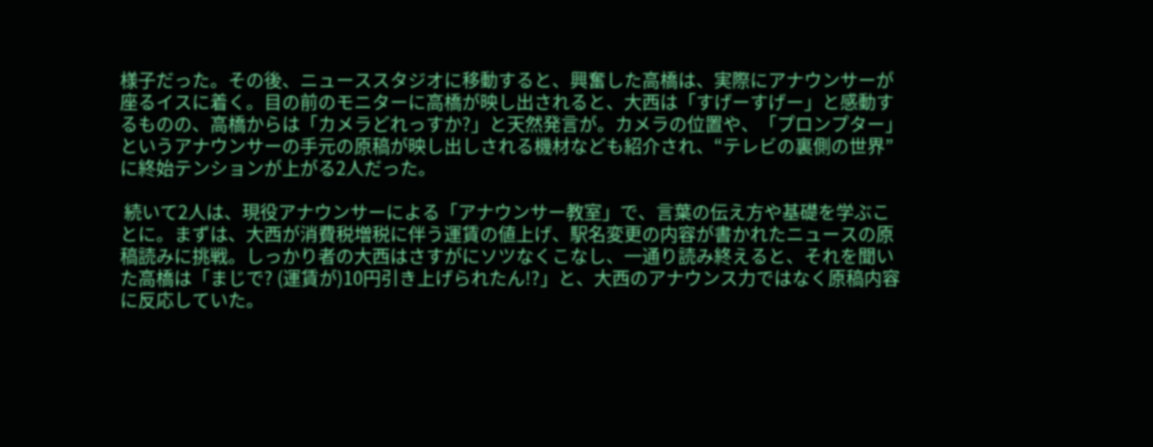様子だった。その後、ニューススタジオに移動すると、興奮した高橋は、実際にアナウンサーが座るイスに着く。目の前のモニターに高橋が映し出されると、大西は「すげーすげー」と感動するものの、高橋からは「カメラどれっすか?」と天然発言が。カメラの位置や、「プロンプター」というアナウンサーの手元の原稿が映し出しされる機材なども紹介され、“テレビの裏側の世界”に終始テンションが上がる2人だった。

 続いて2人は、現役アナウンサーによる「アナウンサー教室」で、言葉の伝え方や基礎を学ぶことに。まずは、大西が消費税増税に伴う運賃の値上げ、駅名変更の内容が書かれたニュースの原稿読みに挑戦。しっかり者の大西はさすがにソツなくこなし、一通り読み終えると、それを聞いた高橋は「まじで? (運賃が)10円引き上げられたん!?」と、大西のアナウンス力ではなく原稿内容に反応していた。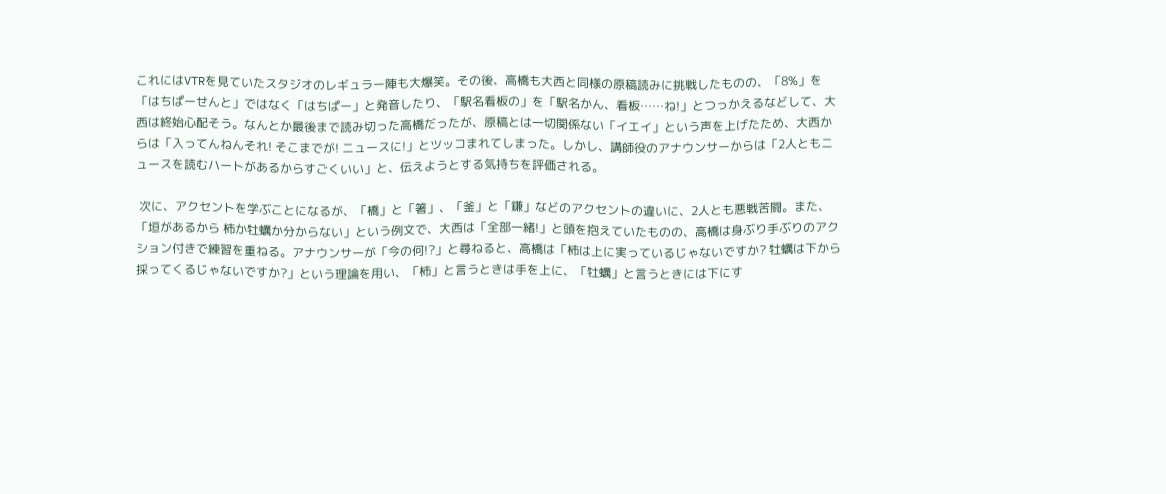これにはVTRを見ていたスタジオのレギュラー陣も大爆笑。その後、高橋も大西と同様の原稿読みに挑戦したものの、「8%」を「はちぱーせんと」ではなく「はちぱー」と発音したり、「駅名看板の」を「駅名かん、看板……ね!」とつっかえるなどして、大西は終始心配そう。なんとか最後まで読み切った高橋だったが、原稿とは一切関係ない「イエイ」という声を上げたため、大西からは「入ってんねんそれ! そこまでが! ニュースに!」とツッコまれてしまった。しかし、講師役のアナウンサーからは「2人ともニュースを読むハートがあるからすごくいい」と、伝えようとする気持ちを評価される。

 次に、アクセントを学ぶことになるが、「橋」と「箸」、「釜」と「鎌」などのアクセントの違いに、2人とも悪戦苦闘。また、「垣があるから 柿か牡蠣か分からない」という例文で、大西は「全部一緒!」と頭を抱えていたものの、高橋は身ぶり手ぶりのアクション付きで練習を重ねる。アナウンサーが「今の何!?」と尋ねると、高橋は「柿は上に実っているじゃないですか? 牡蠣は下から採ってくるじゃないですか?」という理論を用い、「柿」と言うときは手を上に、「牡蠣」と言うときには下にす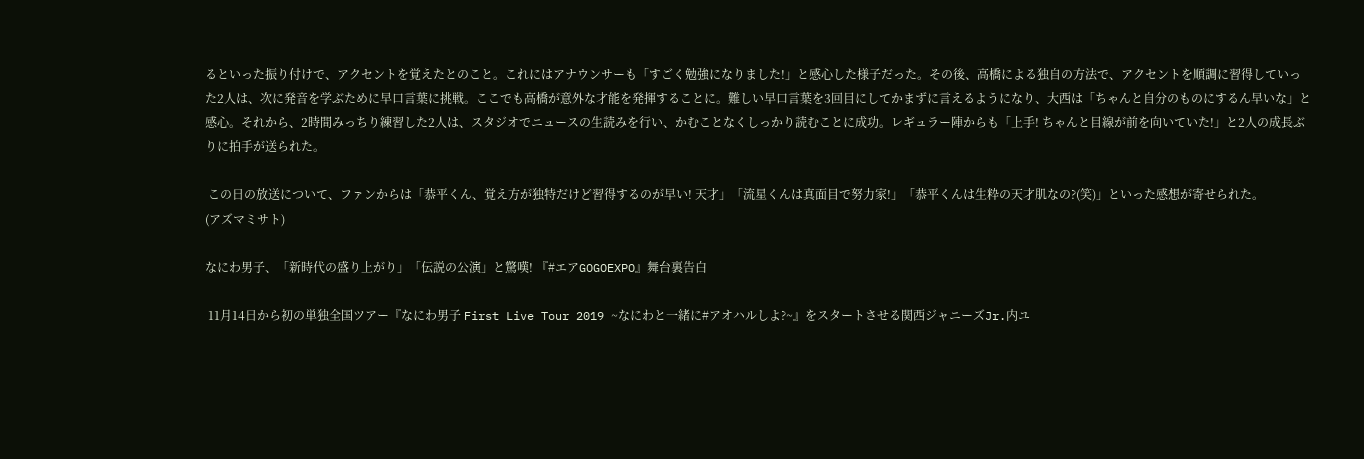るといった振り付けで、アクセントを覚えたとのこと。これにはアナウンサーも「すごく勉強になりました!」と感心した様子だった。その後、高橋による独自の方法で、アクセントを順調に習得していった2人は、次に発音を学ぶために早口言葉に挑戦。ここでも高橋が意外な才能を発揮することに。難しい早口言葉を3回目にしてかまずに言えるようになり、大西は「ちゃんと自分のものにするん早いな」と感心。それから、2時間みっちり練習した2人は、スタジオでニュースの生読みを行い、かむことなくしっかり読むことに成功。レギュラー陣からも「上手! ちゃんと目線が前を向いていた!」と2人の成長ぶりに拍手が送られた。

 この日の放送について、ファンからは「恭平くん、覚え方が独特だけど習得するのが早い! 天才」「流星くんは真面目で努力家!」「恭平くんは生粋の天才肌なの?(笑)」といった感想が寄せられた。
(アズマミサト)

なにわ男子、「新時代の盛り上がり」「伝説の公演」と驚嘆! 『#エアGOGOEXPO』舞台裏告白

 11月14日から初の単独全国ツアー『なにわ男子 First Live Tour 2019 ~なにわと一緒に#アオハルしよ?~』をスタートさせる関西ジャニーズJr.内ユ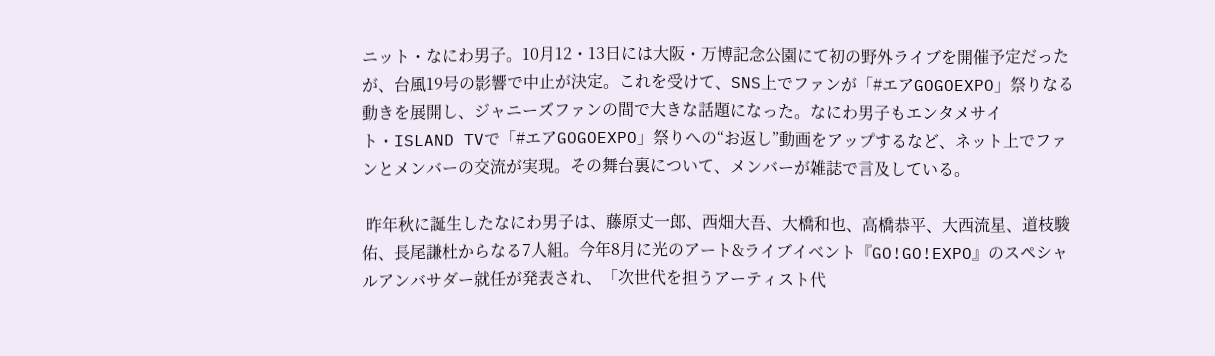ニット・なにわ男子。10月12・13日には大阪・万博記念公園にて初の野外ライブを開催予定だったが、台風19号の影響で中止が決定。これを受けて、SNS上でファンが「#エアGOGOEXPO」祭りなる動きを展開し、ジャニーズファンの間で大きな話題になった。なにわ男子もエンタメサイト・ISLAND TVで「#エアGOGOEXPO」祭りへの“お返し”動画をアップするなど、ネット上でファンとメンバーの交流が実現。その舞台裏について、メンバーが雑誌で言及している。

 昨年秋に誕生したなにわ男子は、藤原丈一郎、西畑大吾、大橋和也、高橋恭平、大西流星、道枝駿佑、長尾謙杜からなる7人組。今年8月に光のアート&ライブイベント『GO!GO!EXPO』のスペシャルアンバサダー就任が発表され、「次世代を担うアーティスト代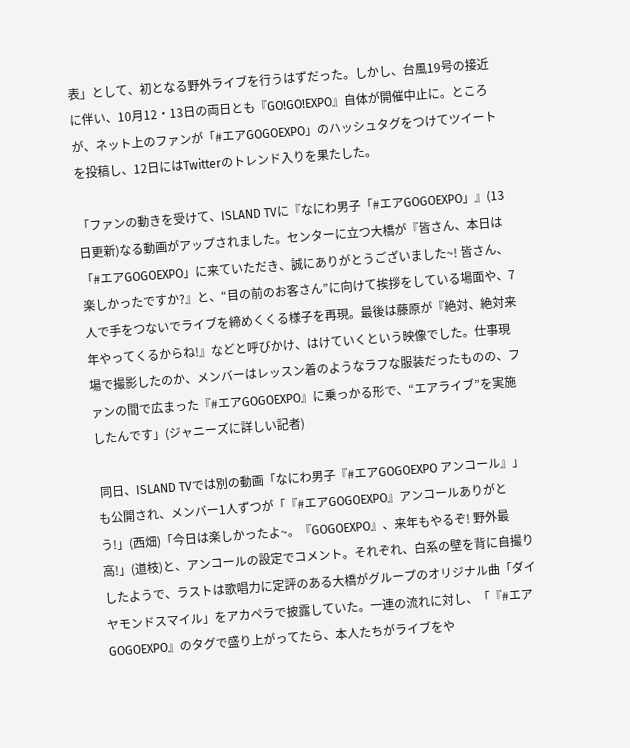表」として、初となる野外ライブを行うはずだった。しかし、台風19号の接近に伴い、10月12・13日の両日とも『GO!GO!EXPO』自体が開催中止に。ところが、ネット上のファンが「#エアGOGOEXPO」のハッシュタグをつけてツイートを投稿し、12日にはTwitterのトレンド入りを果たした。

「ファンの動きを受けて、ISLAND TVに『なにわ男子「#エアGOGOEXPO」』(13日更新)なる動画がアップされました。センターに立つ大橋が『皆さん、本日は「#エアGOGOEXPO」に来ていただき、誠にありがとうございました~! 皆さん、楽しかったですか?』と、“目の前のお客さん”に向けて挨拶をしている場面や、7人で手をつないでライブを締めくくる様子を再現。最後は藤原が『絶対、絶対来年やってくるからね!』などと呼びかけ、はけていくという映像でした。仕事現場で撮影したのか、メンバーはレッスン着のようなラフな服装だったものの、ファンの間で広まった『#エアGOGOEXPO』に乗っかる形で、“エアライブ”を実施したんです」(ジャニーズに詳しい記者)

 同日、ISLAND TVでは別の動画「なにわ男子『#エアGOGOEXPO アンコール』」も公開され、メンバー1人ずつが「『#エアGOGOEXPO』アンコールありがとう!」(西畑)「今日は楽しかったよ~。『GOGOEXPO』、来年もやるぞ! 野外最高!」(道枝)と、アンコールの設定でコメント。それぞれ、白系の壁を背に自撮りしたようで、ラストは歌唱力に定評のある大橋がグループのオリジナル曲「ダイヤモンドスマイル」をアカペラで披露していた。一連の流れに対し、「『#エアGOGOEXPO』のタグで盛り上がってたら、本人たちがライブをや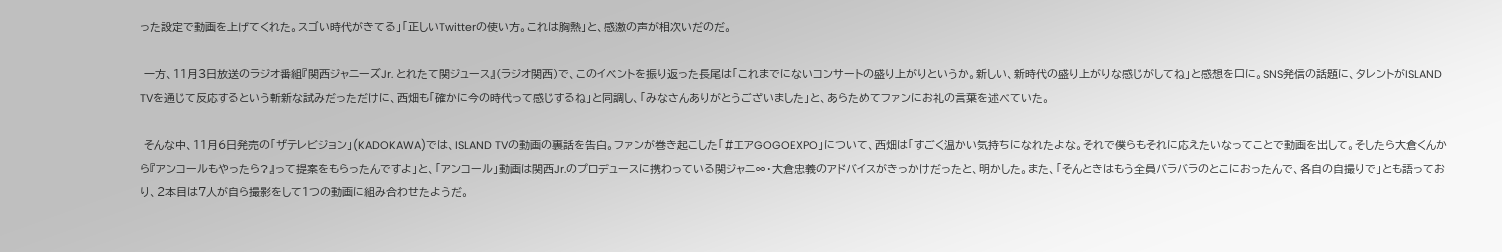った設定で動画を上げてくれた。スゴい時代がきてる」「正しいTwitterの使い方。これは胸熱」と、感激の声が相次いだのだ。

 一方、11月3日放送のラジオ番組『関西ジャニーズJr. とれたて関ジュース』(ラジオ関西)で、このイベントを振り返った長尾は「これまでにないコンサートの盛り上がりというか。新しい、新時代の盛り上がりな感じがしてね」と感想を口に。SNS発信の話題に、タレントがISLAND TVを通じて反応するという斬新な試みだっただけに、西畑も「確かに今の時代って感じするね」と同調し、「みなさんありがとうございました」と、あらためてファンにお礼の言葉を述べていた。

 そんな中、11月6日発売の「ザテレビジョン」(KADOKAWA)では、ISLAND TVの動画の裏話を告白。ファンが巻き起こした「#エアGOGOEXPO」について、西畑は「すごく温かい気持ちになれたよな。それで僕らもそれに応えたいなってことで動画を出して。そしたら大倉くんから『アンコールもやったら?』って提案をもらったんですよ」と、「アンコール」動画は関西Jr.のプロデュースに携わっている関ジャニ∞・大倉忠義のアドバイスがきっかけだったと、明かした。また、「そんときはもう全員バラバラのとこにおったんで、各自の自撮りで」とも語っており、2本目は7人が自ら撮影をして1つの動画に組み合わせたようだ。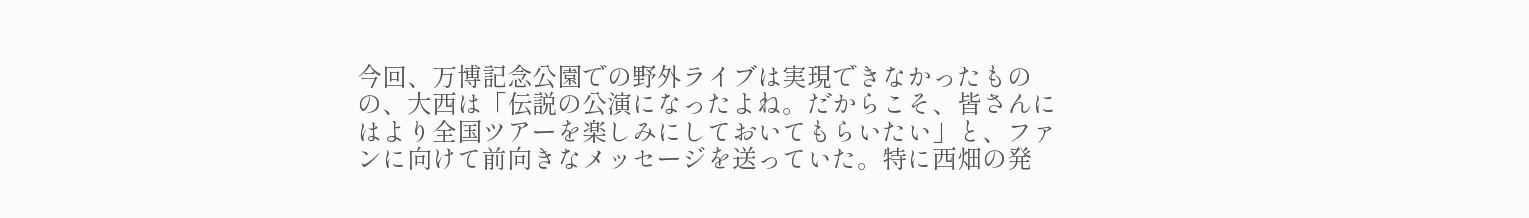今回、万博記念公園での野外ライブは実現できなかったものの、大西は「伝説の公演になったよね。だからこそ、皆さんにはより全国ツアーを楽しみにしておいてもらいたい」と、ファンに向けて前向きなメッセージを送っていた。特に西畑の発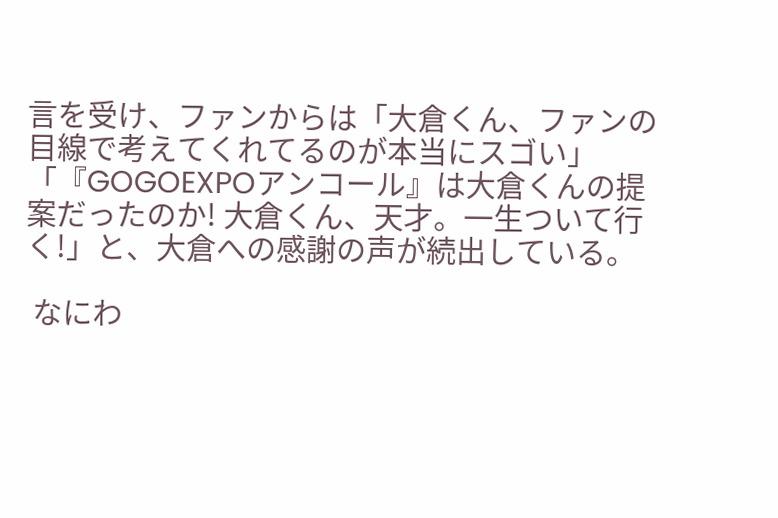言を受け、ファンからは「大倉くん、ファンの目線で考えてくれてるのが本当にスゴい」「『GOGOEXPOアンコール』は大倉くんの提案だったのか! 大倉くん、天才。一生ついて行く!」と、大倉への感謝の声が続出している。

 なにわ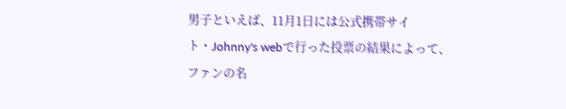男子といえば、11月1日には公式携帯サイト・Johnny's webで行った投票の結果によって、ファンの名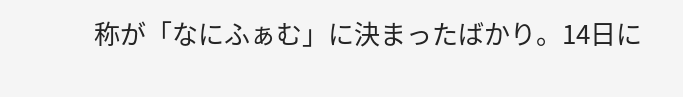称が「なにふぁむ」に決まったばかり。14日に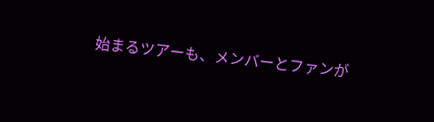始まるツアーも、メンバーとファンが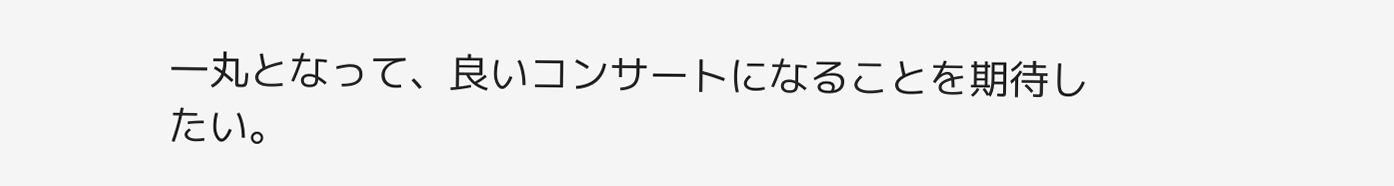一丸となって、良いコンサートになることを期待したい。